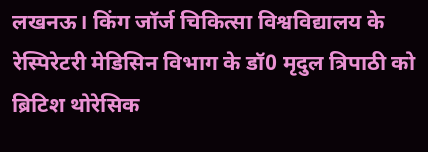लखनऊ। किंग जॉर्ज चिकित्सा विश्वविद्यालय के रेस्पिरेटरी मेडिसिन विभाग के डॉ0 मृदुल त्रिपाठी को ब्रिटिश थोरेसिक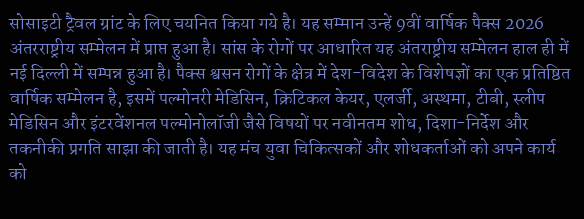सोसाइटी ट्रैवल ग्रांट के लिए चयनित किया गये है। यह सम्मान उन्हें 9वीं वार्षिक पैक्स 2026 अंतरराष्ट्रीय सम्मेलन में प्राप्त हुआ है। सांस के रोगों पर आधारित यह अंतराष्ट्रीय सम्मेलन हाल ही में नई दिल्ली में सम्पन्न हुआ है। पैक्स श्वसन रोगों के क्षेत्र में देश-विदेश के विशेषज्ञों का एक प्रतिष्ठित वार्षिक सम्मेलन है, इसमें पल्मोनरी मेडिसिन, क्रिटिकल केयर, एलर्जी, अस्थमा, टीबी, स्लीप मेडिसिन और इंटरवेंशनल पल्मोनोलॉजी जैसे विषयों पर नवीनतम शोध, दिशा-निर्देश और तकनीकी प्रगति साझा की जाती है। यह मंच युवा चिकित्सकों और शोधकर्ताओं को अपने कार्य को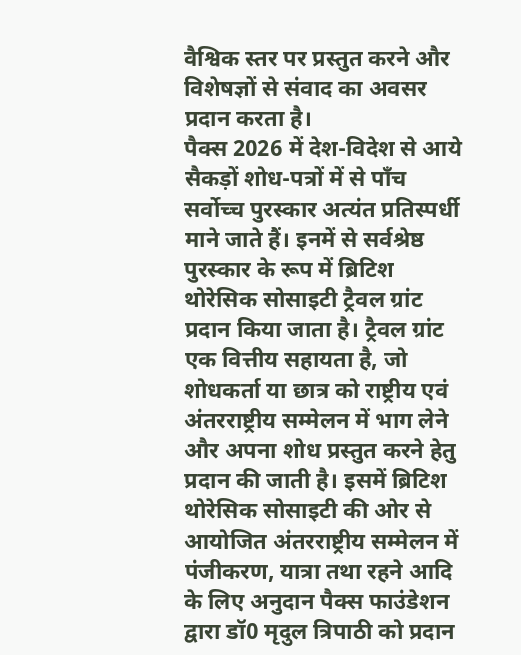वैश्विक स्तर पर प्रस्तुत करने और विशेषज्ञों से संवाद का अवसर प्रदान करता है।
पैक्स 2026 में देश-विदेश से आये सैकड़ों शोध-पत्रों में से पाँच सर्वोच्च पुरस्कार अत्यंत प्रतिस्पर्धी माने जाते हैं। इनमें से सर्वश्रेष्ठ पुरस्कार के रूप में ब्रिटिश थोरेसिक सोसाइटी ट्रैवल ग्रांट प्रदान किया जाता है। ट्रैवल ग्रांट एक वित्तीय सहायता है, जो शोधकर्ता या छात्र को राष्ट्रीय एवं अंतरराष्ट्रीय सम्मेलन में भाग लेने और अपना शोध प्रस्तुत करने हेतु प्रदान की जाती है। इसमें ब्रिटिश थोरेसिक सोसाइटी की ओर से आयोजित अंतरराष्ट्रीय सम्मेलन में पंजीकरण, यात्रा तथा रहने आदि के लिए अनुदान पैक्स फाउंडेशन द्वारा डॉ0 मृदुल त्रिपाठी को प्रदान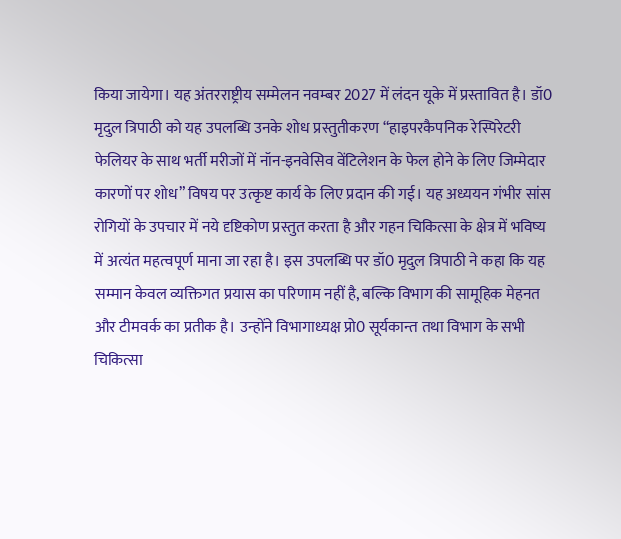किया जायेगा। यह अंतरराष्ट्रीय सम्मेलन नवम्बर 2027 में लंदन यूके में प्रस्तावित है। डॉ0 मृदुल त्रिपाठी को यह उपलब्धि उनके शोध प्रस्तुतीकरण “हाइपरकैपनिक रेस्पिरेटरी फेलियर के साथ भर्ती मरीजों में नॉन-इनवेसिव वेंटिलेशन के फेल होने के लिए जिम्मेदार कारणों पर शोध” विषय पर उत्कृष्ट कार्य के लिए प्रदान की गई। यह अध्ययन गंभीर सांस रोगियों के उपचार में नये दृष्टिकोण प्रस्तुत करता है और गहन चिकित्सा के क्षेत्र में भविष्य में अत्यंत महत्वपूर्ण माना जा रहा है। इस उपलब्धि पर डॉ0 मृदुल त्रिपाठी ने कहा कि यह सम्मान केवल व्यक्तिगत प्रयास का परिणाम नहीं है, बल्कि विभाग की सामूहिक मेहनत और टीमवर्क का प्रतीक है। उन्होंने विभागाध्यक्ष प्रो0 सूर्यकान्त तथा विभाग के सभी चिकित्सा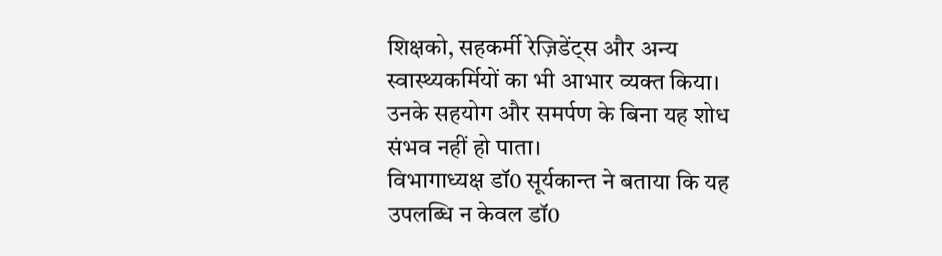शिक्षको, सहकर्मी रेज़िडेंट्स और अन्य स्वास्थ्यकर्मियों का भी आभार व्यक्त किया। उनके सहयोग और समर्पण के बिना यह शोध संभव नहीं हो पाता।
विभागाध्यक्ष डॉ0 सूर्यकान्त ने बताया कि यह उपलब्धि न केवल डॉ0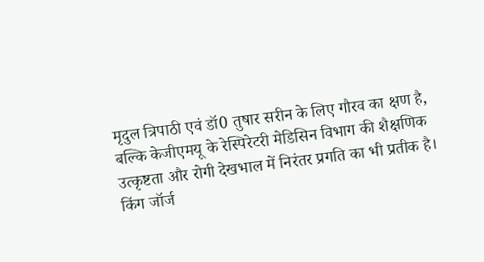मृदुल त्रिपाठी एवं डॉ0 तुषार सरीन के लिए गौरव का क्षण है, बल्कि केजीएमयू के रेस्पिरेटरी मेडिसिन विभाग की शैक्षणिक उत्कृष्टता और रोगी देखभाल में निरंतर प्रगति का भी प्रतीक है। किंग जॉर्ज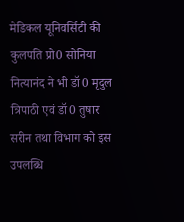मेडिकल यूनिवर्सिटी की कुलपति प्रो0 सोनिया नित्यानंद ने भी डॉ0 मृदुल त्रिपाठी एवं डॉ0 तुषार सरीन तथा विभाग को इस उपलब्धि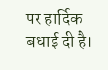पर हार्दिक बधाई दी है।